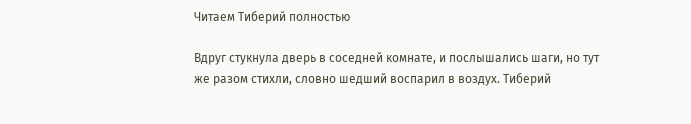Читаем Тиберий полностью

Вдруг стукнула дверь в соседней комнате, и послышались шаги, но тут же разом стихли, словно шедший воспарил в воздух. Тиберий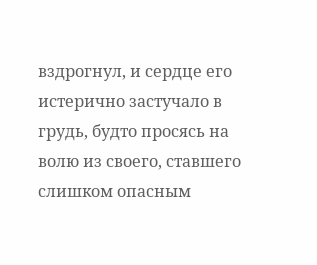вздрогнул, и сердце его истерично застучало в грудь, будто просясь на волю из своего, ставшего слишком опасным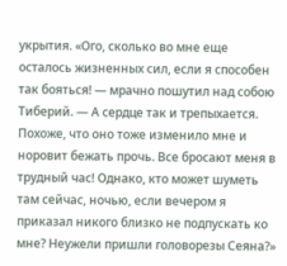укрытия. «Ого, сколько во мне еще осталось жизненных сил, если я способен так бояться! — мрачно пошутил над собою Тиберий. — А сердце так и трепыхается. Похоже, что оно тоже изменило мне и норовит бежать прочь. Все бросают меня в трудный час! Однако, кто может шуметь там сейчас, ночью, если вечером я приказал никого близко не подпускать ко мне? Неужели пришли головорезы Сеяна?»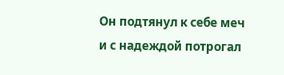Он подтянул к себе меч и с надеждой потрогал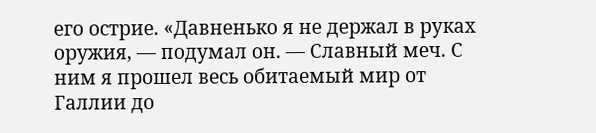его острие. «Давненько я не держал в руках оружия, — подумал он. — Славный меч. С ним я прошел весь обитаемый мир от Галлии до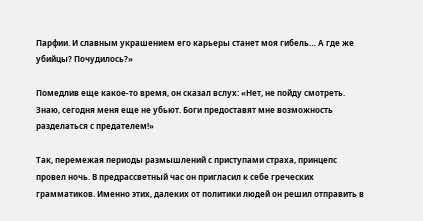Парфии. И славным украшением его карьеры станет моя гибель… А где же убийцы? Почудилось?»

Помедлив еще какое-то время, он сказал вслух: «Нет, не пойду смотреть. Знаю, сегодня меня еще не убьют. Боги предоставят мне возможность разделаться с предателем!»

Так, перемежая периоды размышлений с приступами страха, принцепс провел ночь. В предрассветный час он пригласил к себе греческих грамматиков. Именно этих, далеких от политики людей он решил отправить в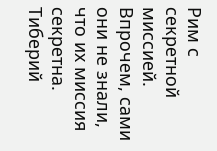Рим с секретной миссией. Впрочем, сами они не знали, что их миссия секретна. Тиберий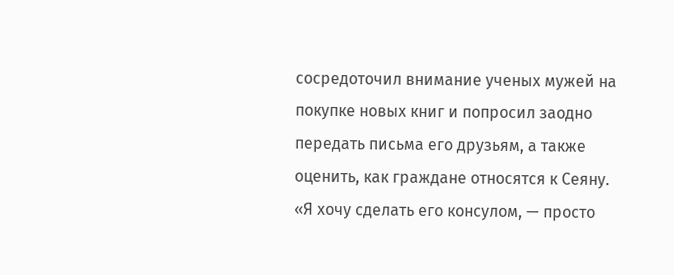сосредоточил внимание ученых мужей на покупке новых книг и попросил заодно передать письма его друзьям, а также оценить, как граждане относятся к Сеяну. «Я хочу сделать его консулом, — просто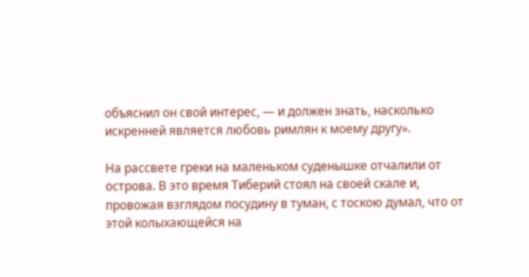объяснил он свой интерес, — и должен знать, насколько искренней является любовь римлян к моему другу».

На рассвете греки на маленьком суденышке отчалили от острова. В это время Тиберий стоял на своей скале и, провожая взглядом посудину в туман, с тоскою думал, что от этой колыхающейся на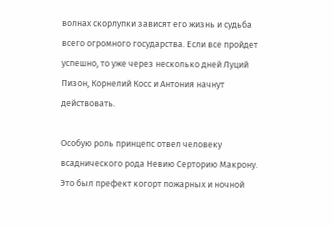волнах скорлупки зависят его жизнь и судьба всего огромного государства. Если все пройдет успешно, то уже через несколько дней Луций Пизон, Корнелий Косс и Антония начнут действовать.

Особую роль принцепс отвел человеку всаднического рода Невию Серторию Макрону. Это был префект когорт пожарных и ночной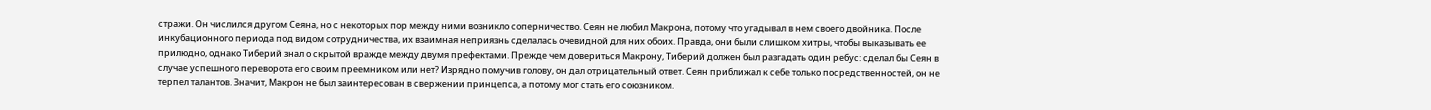стражи. Он числился другом Сеяна, но с некоторых пор между ними возникло соперничество. Сеян не любил Макрона, потому что угадывал в нем своего двойника. После инкубационного периода под видом сотрудничества, их взаимная неприязнь сделалась очевидной для них обоих. Правда, они были слишком хитры, чтобы выказывать ее прилюдно, однако Тиберий знал о скрытой вражде между двумя префектами. Прежде чем довериться Макрону, Тиберий должен был разгадать один ребус: сделал бы Сеян в случае успешного переворота его своим преемником или нет? Изрядно помучив голову, он дал отрицательный ответ. Сеян приближал к себе только посредственностей, он не терпел талантов. Значит, Макрон не был заинтересован в свержении принцепса, а потому мог стать его союзником.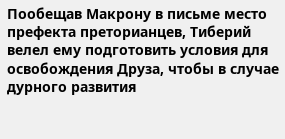Пообещав Макрону в письме место префекта преторианцев, Тиберий велел ему подготовить условия для освобождения Друза, чтобы в случае дурного развития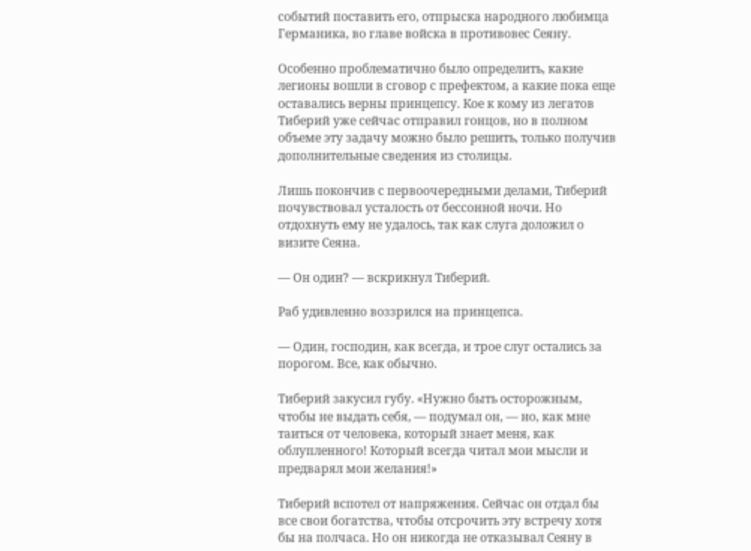событий поставить его, отпрыска народного любимца Германика, во главе войска в противовес Сеяну.

Особенно проблематично было определить, какие легионы вошли в сговор с префектом, а какие пока еще оставались верны принцепсу. Кое к кому из легатов Тиберий уже сейчас отправил гонцов, но в полном объеме эту задачу можно было решить, только получив дополнительные сведения из столицы.

Лишь покончив с первоочередными делами, Тиберий почувствовал усталость от бессонной ночи. Но отдохнуть ему не удалось, так как слуга доложил о визите Сеяна.

— Он один? — вскрикнул Тиберий.

Раб удивленно воззрился на принцепса.

— Один, господин, как всегда, и трое слуг остались за порогом. Все, как обычно.

Тиберий закусил губу. «Нужно быть осторожным, чтобы не выдать себя, — подумал он, — но, как мне таиться от человека, который знает меня, как облупленного! Который всегда читал мои мысли и предварял мои желания!»

Тиберий вспотел от напряжения. Сейчас он отдал бы все свои богатства, чтобы отсрочить эту встречу хотя бы на полчаса. Но он никогда не отказывал Сеяну в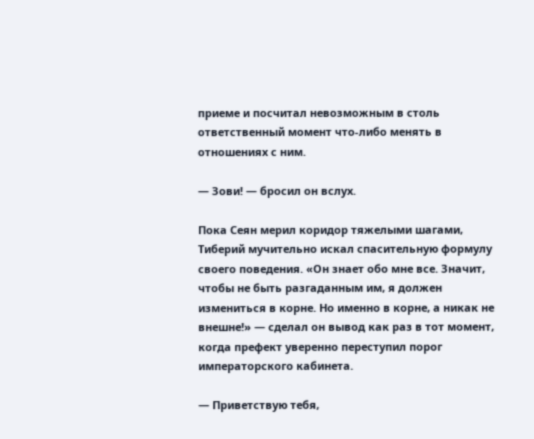приеме и посчитал невозможным в столь ответственный момент что-либо менять в отношениях с ним.

— Зови! — бросил он вслух.

Пока Сеян мерил коридор тяжелыми шагами, Тиберий мучительно искал спасительную формулу своего поведения. «Он знает обо мне все. Значит, чтобы не быть разгаданным им, я должен измениться в корне. Но именно в корне, а никак не внешне!» — сделал он вывод как раз в тот момент, когда префект уверенно переступил порог императорского кабинета.

— Приветствую тебя,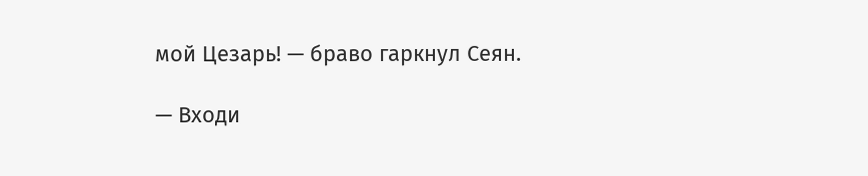мой Цезарь! — браво гаркнул Сеян.

— Входи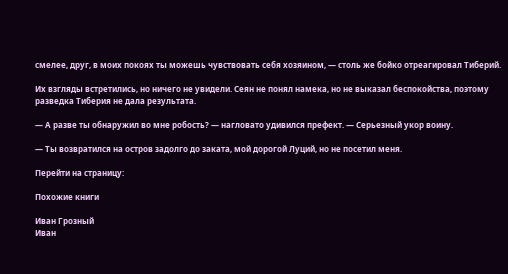смелее, друг, в моих покоях ты можешь чувствовать себя хозяином, — столь же бойко отреагировал Тиберий.

Их взгляды встретились, но ничего не увидели. Сеян не понял намека, но не выказал беспокойства, поэтому разведка Тиберия не дала результата.

— А разве ты обнаружил во мне робость? — нагловато удивился префект. — Серьезный укор воину.

— Ты возвратился на остров задолго до заката, мой дорогой Луций, но не посетил меня.

Перейти на страницу:

Похожие книги

Иван Грозный
Иван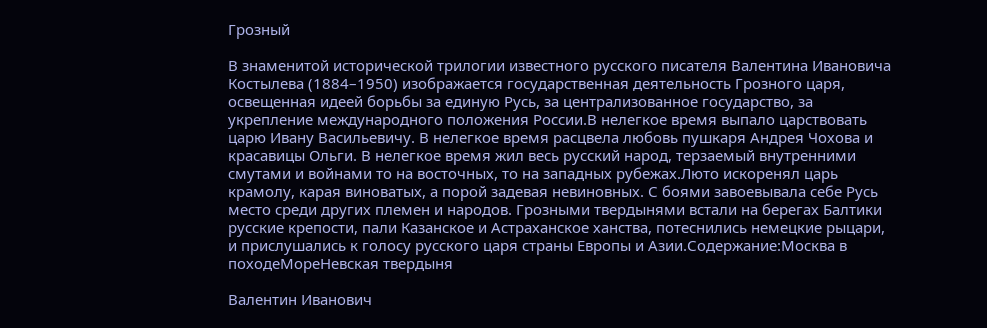Грозный

В знаменитой исторической трилогии известного русского писателя Валентина Ивановича Костылева (1884–1950) изображается государственная деятельность Грозного царя, освещенная идеей борьбы за единую Русь, за централизованное государство, за укрепление международного положения России.В нелегкое время выпало царствовать царю Ивану Васильевичу. В нелегкое время расцвела любовь пушкаря Андрея Чохова и красавицы Ольги. В нелегкое время жил весь русский народ, терзаемый внутренними смутами и войнами то на восточных, то на западных рубежах.Люто искоренял царь крамолу, карая виноватых, а порой задевая невиновных. С боями завоевывала себе Русь место среди других племен и народов. Грозными твердынями встали на берегах Балтики русские крепости, пали Казанское и Астраханское ханства, потеснились немецкие рыцари, и прислушались к голосу русского царя страны Европы и Азии.Содержание:Москва в походеМореНевская твердыня

Валентин Иванович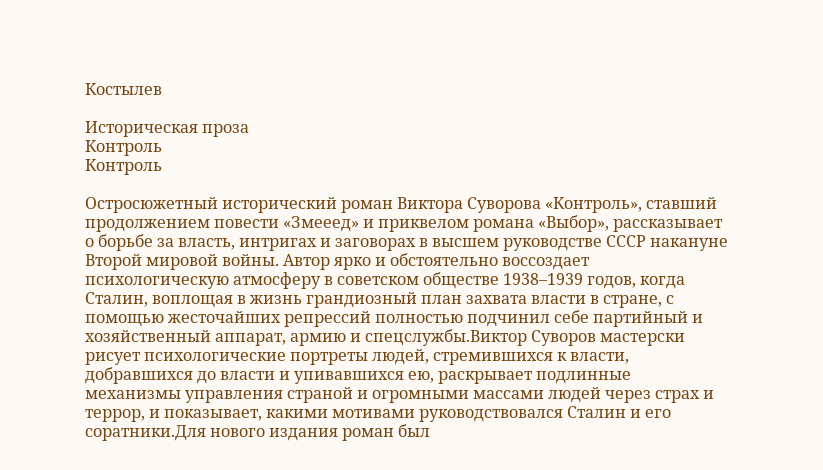Костылев

Историческая проза
Контроль
Контроль

Остросюжетный исторический роман Виктора Суворова «Контроль», ставший продолжением повести «Змееед» и приквелом романа «Выбор», рассказывает о борьбе за власть, интригах и заговорах в высшем руководстве СССР накануне Второй мировой войны. Автор ярко и обстоятельно воссоздает психологическую атмосферу в советском обществе 1938–1939 годов, когда Сталин, воплощая в жизнь грандиозный план захвата власти в стране, с помощью жесточайших репрессий полностью подчинил себе партийный и хозяйственный аппарат, армию и спецслужбы.Виктор Суворов мастерски рисует психологические портреты людей, стремившихся к власти, добравшихся до власти и упивавшихся ею, раскрывает подлинные механизмы управления страной и огромными массами людей через страх и террор, и показывает, какими мотивами руководствовался Сталин и его соратники.Для нового издания роман был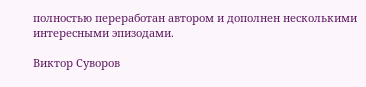полностью переработан автором и дополнен несколькими интересными эпизодами.

Виктор Суворов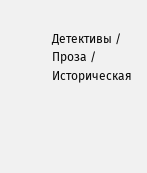Детективы / Проза / Историческая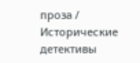проза / Исторические детективы